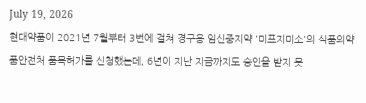July 19, 2026
현대약품이 2021년 7월부터 3번에 걸쳐 경구용 임신중지약 '미프지미소'의 식품의약품안전처 품목허가를 신청했는데, 6년이 지난 지금까지도 승인을 받지 못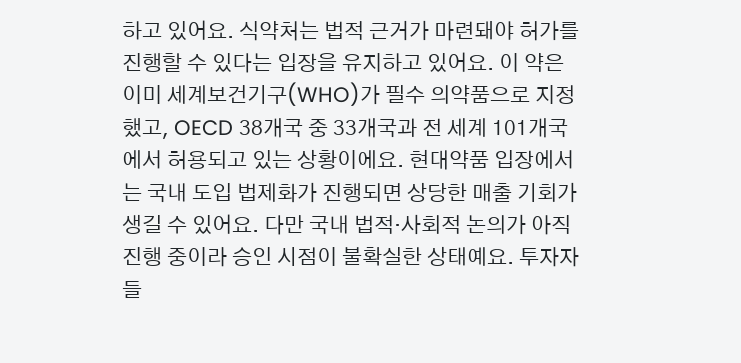하고 있어요. 식약처는 법적 근거가 마련돼야 허가를 진행할 수 있다는 입장을 유지하고 있어요. 이 약은 이미 세계보건기구(WHO)가 필수 의약품으로 지정했고, OECD 38개국 중 33개국과 전 세계 101개국에서 허용되고 있는 상황이에요. 현대약품 입장에서는 국내 도입 법제화가 진행되면 상당한 매출 기회가 생길 수 있어요. 다만 국내 법적·사회적 논의가 아직 진행 중이라 승인 시점이 불확실한 상태예요. 투자자들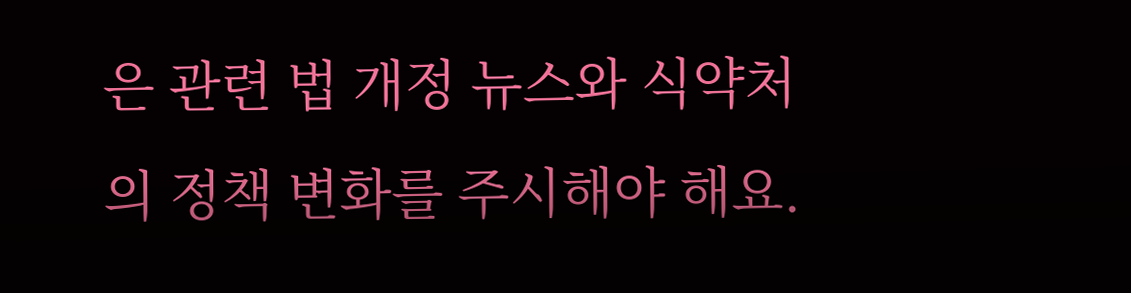은 관련 법 개정 뉴스와 식약처의 정책 변화를 주시해야 해요.